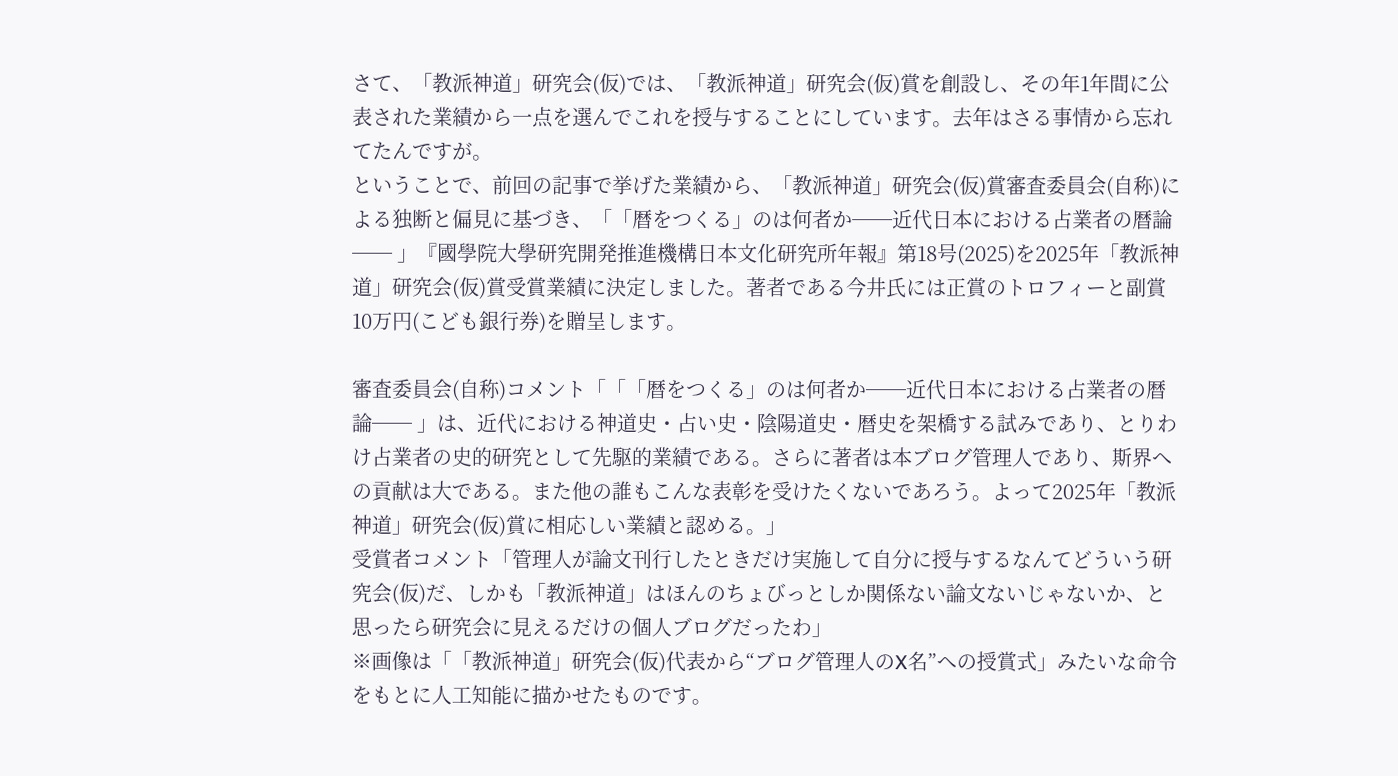さて、「教派神道」研究会(仮)では、「教派神道」研究会(仮)賞を創設し、その年1年間に公表された業績から一点を選んでこれを授与することにしています。去年はさる事情から忘れてたんですが。
ということで、前回の記事で挙げた業績から、「教派神道」研究会(仮)賞審査委員会(自称)による独断と偏見に基づき、「「暦をつくる」のは何者か──近代日本における占業者の暦論── 」『國學院大學研究開発推進機構日本文化研究所年報』第18号(2025)を2025年「教派神道」研究会(仮)賞受賞業績に決定しました。著者である今井氏には正賞のトロフィーと副賞10万円(こども銀行券)を贈呈します。

審査委員会(自称)コメント「「「暦をつくる」のは何者か──近代日本における占業者の暦論── 」は、近代における神道史・占い史・陰陽道史・暦史を架橋する試みであり、とりわけ占業者の史的研究として先駆的業績である。さらに著者は本ブログ管理人であり、斯界への貢献は大である。また他の誰もこんな表彰を受けたくないであろう。よって2025年「教派神道」研究会(仮)賞に相応しい業績と認める。」
受賞者コメント「管理人が論文刊行したときだけ実施して自分に授与するなんてどういう研究会(仮)だ、しかも「教派神道」はほんのちょびっとしか関係ない論文ないじゃないか、と思ったら研究会に見えるだけの個人ブログだったわ」
※画像は「「教派神道」研究会(仮)代表から“ブログ管理人のX名”への授賞式」みたいな命令をもとに人工知能に描かせたものです。